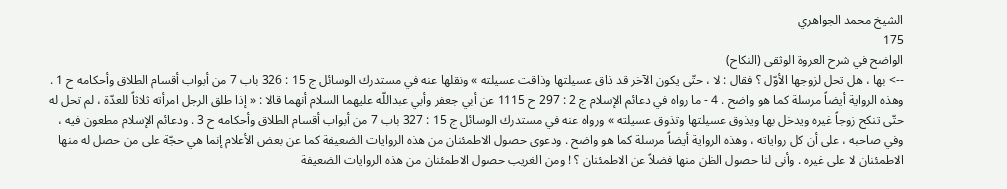الشيخ محمد الجواهري
175
الواضح في شرح العروة الوثقى (النكاح)
--> بها ، هل تحل لزوجها الأوّل ؟ فقال : لا ، حتّى يكون الآخر قد ذاق عسيلتها وذاقت عسيلته » ونقلها عنه في مستدرك الوسائل ج 15 : 326 باب 7 من أبواب أقسام الطلاق وأحكامه ح 1 . وهذه الرواية أيضاً مرسلة كما هو واضح . 4 - ما رواه في دعائم الإسلام ج 2 : 297 ح 1115 عن أبي جعفر وأبي عبداللّه عليهما السلام أنهما قالا : « إذا طلق الرجل امرأته ثلاثاً للعدّة ، لم تحل له حتّى تنكح زوجاً غيره ويدخل بها ويذوق عسيلتها وتذوق عسيلته » ورواه عنه في مستدرك الوسائل ج 15 : 327 باب 7 من أبواب أقسام الطلاق وأحكامه ح 3 . ودعائم الإسلام مطعون فيه ، وفي صاحبه ، على أن كل رواياته ، وهذه الرواية أيضاً مرسلة كما هو واضح . ودعوى حصول الاطمئنان من هذه الروايات الضعيفة كما عن بعض الأعلام إنما هي حجّة على من حصل له منها الاطمئنان لا على غيره . وأنى لنا حصول الظن منها فضلاً عن الاطمئنان ؟ ! ومن الغريب حصول الاطمئنان من هذه الروايات الضعيفة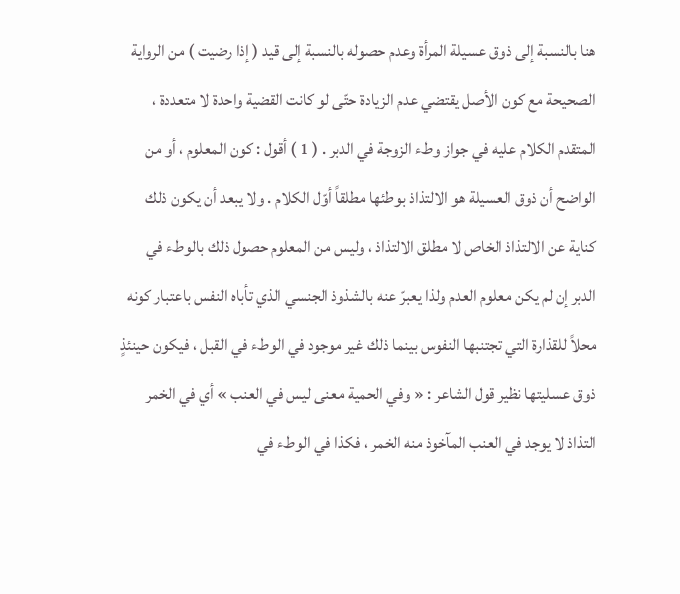هنا بالنسبة إلى ذوق عسيلة المرأة وعدم حصوله بالنسبة إلى قيد ( إذا رضيت ) من الرواية الصحيحة مع كون الأصل يقتضي عدم الزيادة حتّى لو كانت القضية واحدة لا متعددة ، المتقدم الكلام عليه في جواز وطء الزوجة في الدبر . ( 1 ) أقول : كون المعلوم ، أو من الواضح أن ذوق العسيلة هو الالتذاذ بوطئها مطلقاً أوّل الكلام . ولا يبعد أن يكون ذلك كناية عن الالتذاذ الخاص لا مطلق الالتذاذ ، وليس من المعلوم حصول ذلك بالوطء في الدبر إن لم يكن معلوم العدم ولذا يعبرّ عنه بالشذوذ الجنسي الذي تأباه النفس باعتبار كونه محلاً للقذارة التي تجتنبها النفوس بينما ذلك غير موجود في الوطء في القبل ، فيكون حينئذٍ ذوق عسليتها نظير قول الشاعر : « وفي الحمية معنى ليس في العنب » أي في الخمر التذاذ لا يوجد في العنب المآخوذ منه الخمر ، فكذا في الوطء في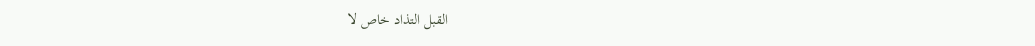القبل التذاد خاص لا